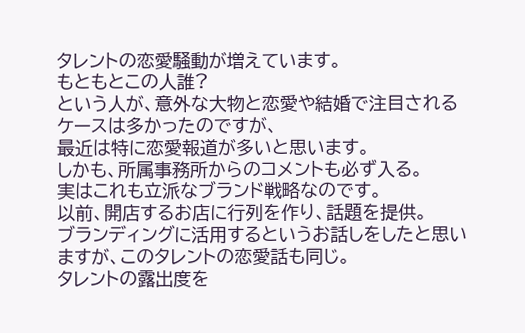タレントの恋愛騒動が増えています。
もともとこの人誰?
という人が、意外な大物と恋愛や結婚で注目されるケースは多かったのですが、
最近は特に恋愛報道が多いと思います。
しかも、所属事務所からのコメントも必ず入る。
実はこれも立派なブランド戦略なのです。
以前、開店するお店に行列を作り、話題を提供。
ブランディングに活用するというお話しをしたと思いますが、このタレントの恋愛話も同じ。
タレントの露出度を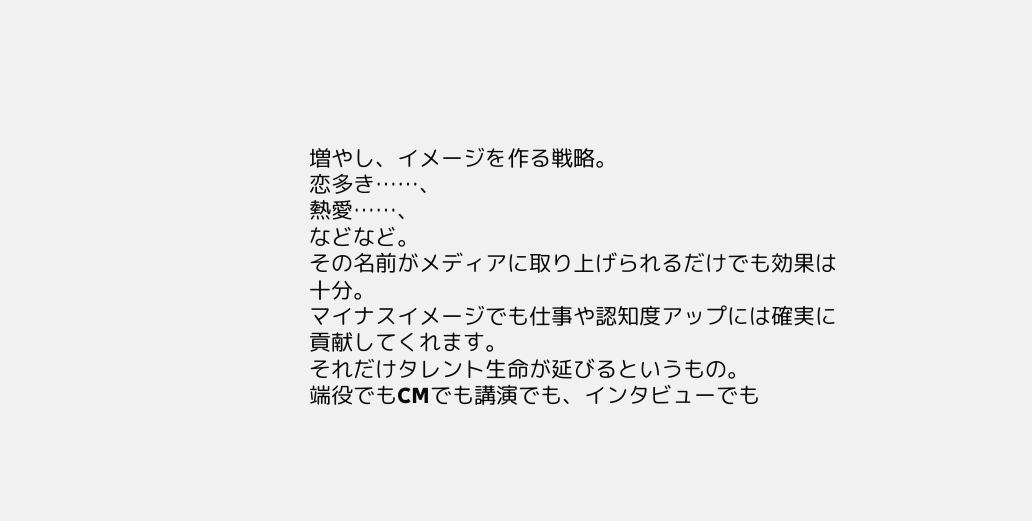増やし、イメージを作る戦略。
恋多き……、
熱愛……、
などなど。
その名前がメディアに取り上げられるだけでも効果は十分。
マイナスイメージでも仕事や認知度アップには確実に貢献してくれます。
それだけタレント生命が延びるというもの。
端役でもCMでも講演でも、インタビューでも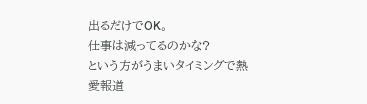出るだけでOK。
仕事は減ってるのかな?
という方がうまいタイミングで熱愛報道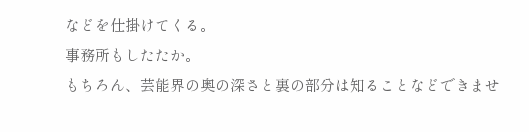などを仕掛けてくる。
事務所もしたたか。
もちろん、芸能界の奥の深さと裏の部分は知ることなどできませ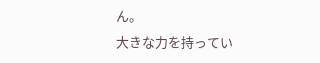ん。
大きな力を持ってい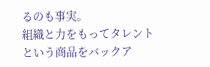るのも事実。
組織と力をもってタレントという商品をバックア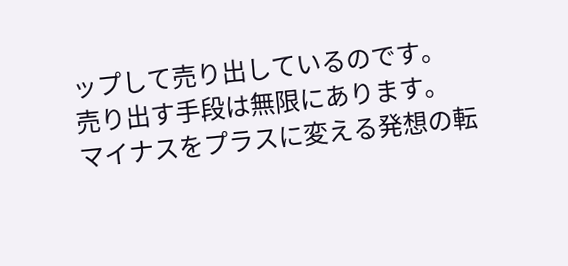ップして売り出しているのです。
売り出す手段は無限にあります。
マイナスをプラスに変える発想の転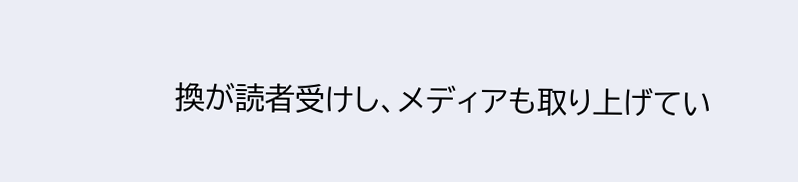換が読者受けし、メディアも取り上げてい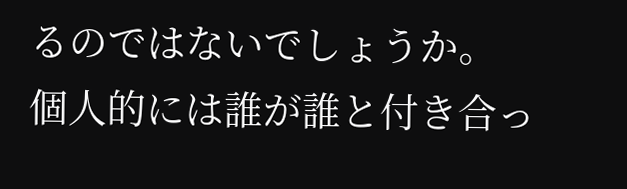るのではないでしょうか。
個人的には誰が誰と付き合っ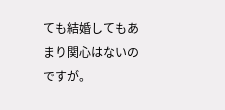ても結婚してもあまり関心はないのですが。